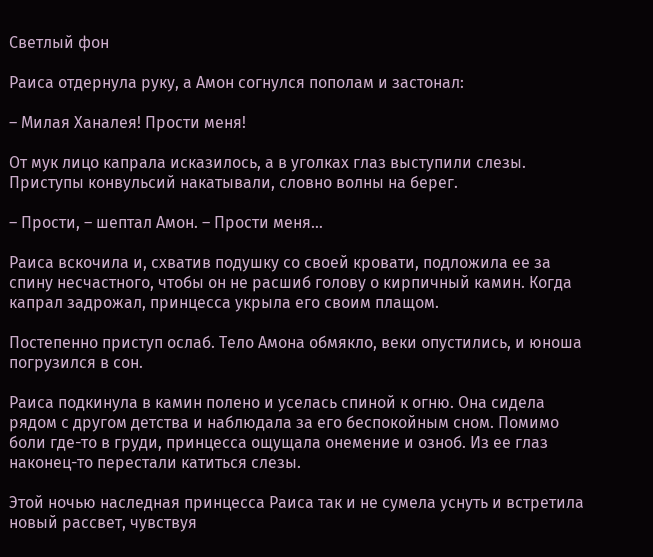Светлый фон

Раиса отдернула руку, а Амон согнулся пополам и застонал:

– Милая Ханалея! Прости меня!

От мук лицо капрала исказилось, а в уголках глаз выступили слезы. Приступы конвульсий накатывали, словно волны на берег.

– Прости, – шептал Амон. – Прости меня…

Раиса вскочила и, схватив подушку со своей кровати, подложила ее за спину несчастного, чтобы он не расшиб голову о кирпичный камин. Когда капрал задрожал, принцесса укрыла его своим плащом.

Постепенно приступ ослаб. Тело Амона обмякло, веки опустились, и юноша погрузился в сон.

Раиса подкинула в камин полено и уселась спиной к огню. Она сидела рядом с другом детства и наблюдала за его беспокойным сном. Помимо боли где-то в груди, принцесса ощущала онемение и озноб. Из ее глаз наконец-то перестали катиться слезы.

Этой ночью наследная принцесса Раиса так и не сумела уснуть и встретила новый рассвет, чувствуя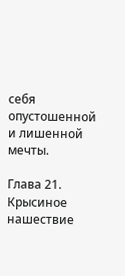себя опустошенной и лишенной мечты.

Глава 21. Крысиное нашествие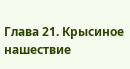Глава 21. Крысиное нашествие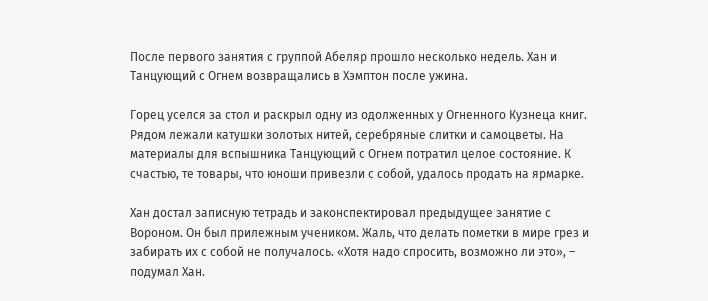После первого занятия с группой Абеляр прошло несколько недель. Хан и Танцующий с Огнем возвращались в Хэмптон после ужина.

Горец уселся за стол и раскрыл одну из одолженных у Огненного Кузнеца книг. Рядом лежали катушки золотых нитей, серебряные слитки и самоцветы. На материалы для вспышника Танцующий с Огнем потратил целое состояние. К счастью, те товары, что юноши привезли с собой, удалось продать на ярмарке.

Хан достал записную тетрадь и законспектировал предыдущее занятие с Вороном. Он был прилежным учеником. Жаль, что делать пометки в мире грез и забирать их с собой не получалось. «Хотя надо спросить, возможно ли это», – подумал Хан.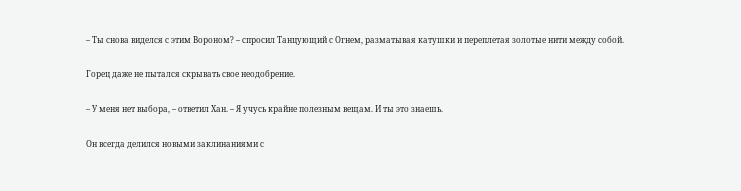– Ты снова виделся с этим Вороном? – спросил Танцующий с Огнем, разматывая катушки и переплетая золотые нити между собой.

Горец даже не пытался скрывать свое неодобрение.

– У меня нет выбора, – ответил Хан. – Я учусь крайне полезным вещам. И ты это знаешь.

Он всегда делился новыми заклинаниями с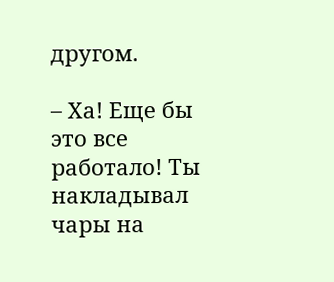другом.

– Ха! Еще бы это все работало! Ты накладывал чары на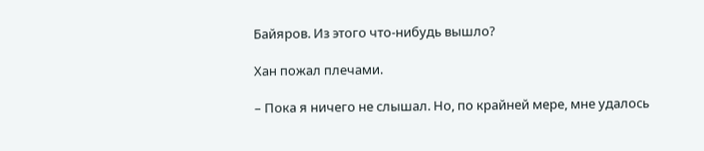Байяров. Из этого что-нибудь вышло?

Хан пожал плечами.

– Пока я ничего не слышал. Но, по крайней мере, мне удалось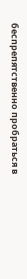беспрепятственно пробраться в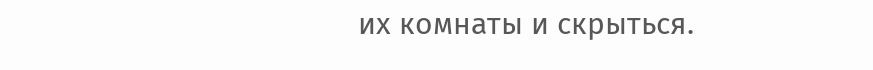их комнаты и скрыться.